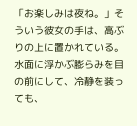「お楽しみは夜ね。」そういう彼女の手は、高ぶりの上に置かれている。
水面に浮かぶ膨らみを目の前にして、冷静を装っても、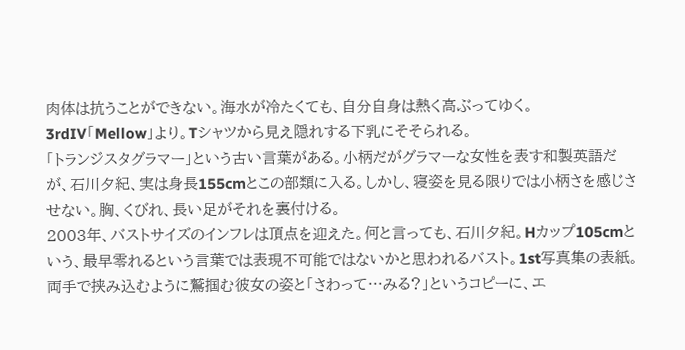肉体は抗うことができない。海水が冷たくても、自分自身は熱く高ぶってゆく。
3rdIV「Mellow」より。Tシャツから見え隠れする下乳にそそられる。
「トランジスタグラマー」という古い言葉がある。小柄だがグラマーな女性を表す和製英語だが、石川夕紀、実は身長155cmとこの部類に入る。しかし、寝姿を見る限りでは小柄さを感じさせない。胸、くびれ、長い足がそれを裏付ける。
2003年、バストサイズのインフレは頂点を迎えた。何と言っても、石川夕紀。Hカップ105cmという、最早零れるという言葉では表現不可能ではないかと思われるバスト。1st写真集の表紙。両手で挟み込むように鷲掴む彼女の姿と「さわって…みる?」というコピーに、エ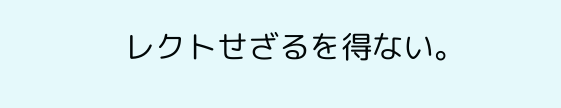レクトせざるを得ない。